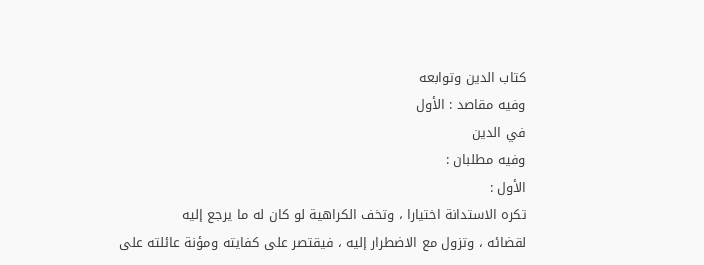كتاب الدين وتوابعه
وفيه مقاصد : الأول
في الدين
وفيه مطلبان :
الأول :
تكره الاستدانة اختيارا ، وتخف الكراهية لو كان له ما يرجع إليه
لقضائه ، وتزول مع الاضطرار إليه ، فيقتصر على كفايته ومؤنة عائلته على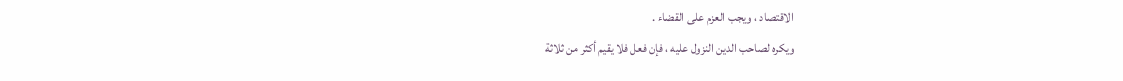الاقتصاد ، ويجب العزم على القضاء .
ويكره لصاحب الدين النزول عليه ، فإن فعل فلا يقيم أكثر من ثلاثة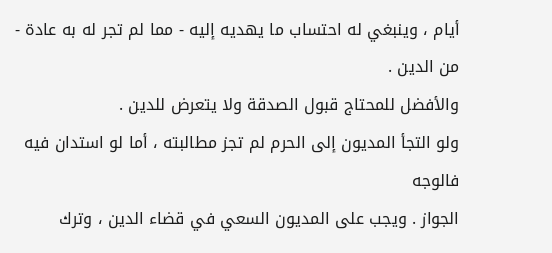أيام ، وينبغي له احتساب ما يهديه إليه - مما لم تجر له به عادة - من الدين .
والأفضل للمحتاج قبول الصدقة ولا يتعرض للدين .
ولو التجأ المديون إلى الحرم لم تجز مطالبته ، أما لو استدان فيه فالوجه
الجواز . ويجب على المديون السعي في قضاء الدين ، وترك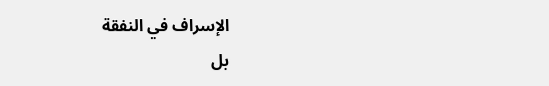الإسراف في النفقة
بل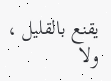يقنع بالقليل ، ولا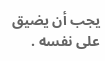يجب أن يضيق على نفسه .